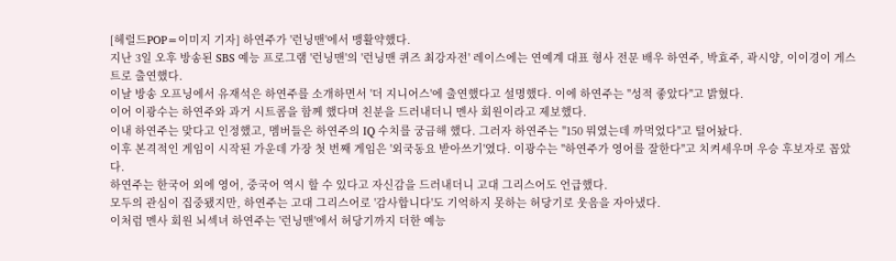[헤럴드POP=이미지 기자] 하연주가 '런닝맨'에서 맹활약했다.
지난 3일 오후 방송된 SBS 예능 프로그램 '런닝맨'의 '런닝맨 퀴즈 최강자전' 레이스에는 연예계 대표 형사 전문 배우 하연주, 박효주, 곽시양, 이이경이 게스트로 출연했다.
이날 방송 오프닝에서 유재석은 하연주를 소개하면서 '더 지니어스'에 출연했다고 설명했다. 이에 하연주는 "성적 좋았다"고 밝혔다.
이어 이광수는 하연주와 과거 시트콤을 함께 했다며 친분을 드러내더니 멘사 회원이라고 제보했다.
이내 하연주는 맞다고 인정했고, 멤버들은 하연주의 IQ 수치를 궁금해 했다. 그러자 하연주는 "150 뭐였는데 까먹었다"고 털어놨다.
이후 본격적인 게임이 시작된 가운데 가장 첫 번째 게임은 '외국동요 받아쓰기'였다. 이광수는 "하연주가 영어를 잘한다"고 치켜세우며 우승 후보자로 꼽았다.
하연주는 한국어 외에 영어, 중국어 역시 할 수 있다고 자신감을 드러내더니 고대 그리스어도 언급했다.
모두의 관심이 집중됐지만, 하연주는 고대 그리스어로 '감사합니다'도 기억하지 못하는 허당기로 웃음을 자아냈다.
이처럼 멘사 회원 뇌섹녀 하연주는 '런닝맨'에서 허당기까지 더한 예능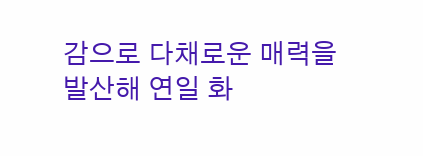감으로 다채로운 매력을 발산해 연일 화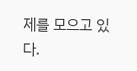제를 모으고 있다.